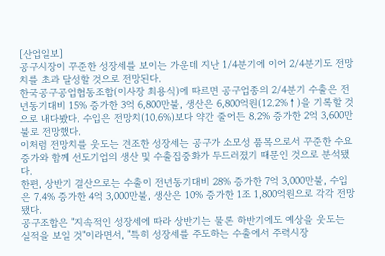[산업일보]
공구시장이 꾸준한 성장세를 보이는 가운데 지난 1/4분기에 이어 2/4분기도 전망치를 초과 달성할 것으로 전망된다.
한국공구공업협동조합(이사장 최용식)에 따르면 공구업종의 2/4분기 수출은 전년동기대비 15% 증가한 3억 6,800만불, 생산은 6,800억원(12.2%↑)을 기록할 것으로 내다봤다. 수입은 전망치(10.6%)보다 약간 줄어든 8.2% 증가한 2억 3,600만불로 전망했다.
이처럼 전망치를 웃도는 견조한 성장세는 공구가 소모성 품목으로서 꾸준한 수요증가와 함께 선도기업의 생산 및 수출집중화가 두드러졌기 때문인 것으로 분석됐다.
한편, 상반기 결산으로는 수출이 전년동기대비 28% 증가한 7억 3,000만불, 수입은 7.4% 증가한 4억 3,000만불, 생산은 10% 증가한 1조 1,800억원으로 각각 전망됐다.
공구조합은 "지속적인 성장세에 따라 상반기는 물론 하반기에도 예상을 웃도는 실적을 보일 것"이라면서, "특히 성장세를 주도하는 수출에서 주력시장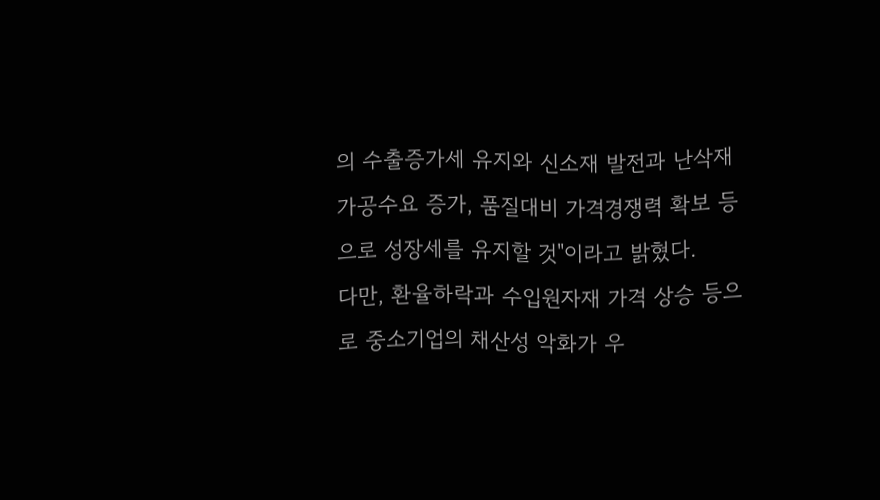의 수출증가세 유지와 신소재 발전과 난삭재 가공수요 증가, 품질대비 가격경쟁력 확보 등으로 성장세를 유지할 것"이라고 밝혔다.
다만, 환율하락과 수입원자재 가격 상승 등으로 중소기업의 채산성 악화가 우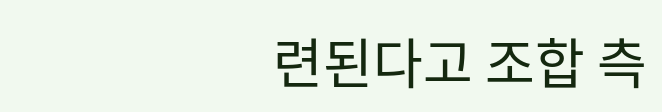련된다고 조합 측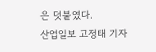은 덧붙였다.
산업일보 고정태 기자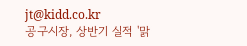jt@kidd.co.kr
공구시장, 상반기 실적 '맑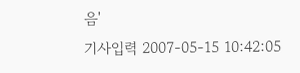음'
기사입력 2007-05-15 10:42:05